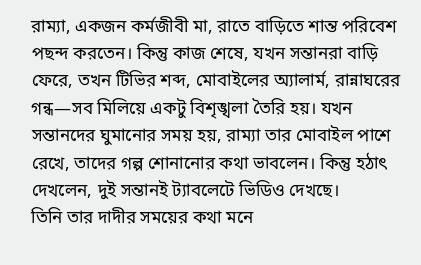রাম্যা, একজন কর্মজীবী মা, রাতে বাড়িতে শান্ত পরিবেশ পছন্দ করতেন। কিন্তু কাজ শেষে, যখন সন্তানরা বাড়ি ফেরে, তখন টিভির শব্দ, মোবাইলের অ্যালার্ম, রান্নাঘরের গন্ধ—সব মিলিয়ে একটু বিশৃঙ্খলা তৈরি হয়। যখন সন্তানদের ঘুমানোর সময় হয়, রাম্যা তার মোবাইল পাশে রেখে, তাদের গল্প শোনানোর কথা ভাবলেন। কিন্তু হঠাৎ দেখলেন, দুই সন্তানই ট্যাবলেটে ভিডিও দেখছে।
তিনি তার দাদীর সময়ের কথা মনে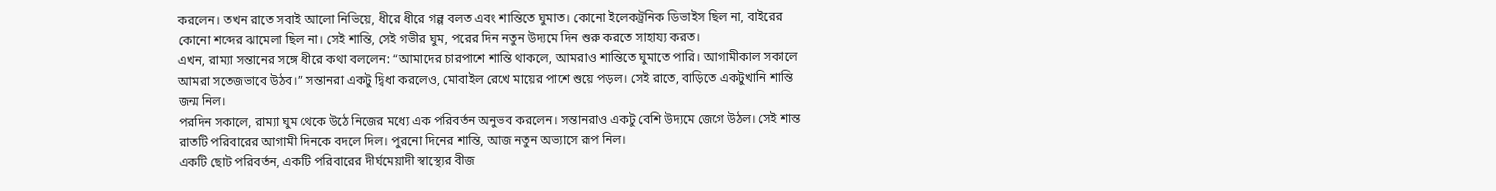করলেন। তখন রাতে সবাই আলো নিভিয়ে, ধীরে ধীরে গল্প বলত এবং শান্তিতে ঘুমাত। কোনো ইলেকট্রনিক ডিভাইস ছিল না, বাইরের কোনো শব্দের ঝামেলা ছিল না। সেই শান্তি, সেই গভীর ঘুম, পরের দিন নতুন উদ্যমে দিন শুরু করতে সাহায্য করত।
এখন, রাম্যা সন্তানের সঙ্গে ধীরে কথা বললেন: “আমাদের চারপাশে শান্তি থাকলে, আমরাও শান্তিতে ঘুমাতে পারি। আগামীকাল সকালে আমরা সতেজভাবে উঠব।” সন্তানরা একটু দ্বিধা করলেও, মোবাইল রেখে মায়ের পাশে শুয়ে পড়ল। সেই রাতে, বাড়িতে একটুখানি শান্তি জন্ম নিল।
পরদিন সকালে, রাম্যা ঘুম থেকে উঠে নিজের মধ্যে এক পরিবর্তন অনুভব করলেন। সন্তানরাও একটু বেশি উদ্যমে জেগে উঠল। সেই শান্ত রাতটি পরিবারের আগামী দিনকে বদলে দিল। পুরনো দিনের শান্তি, আজ নতুন অভ্যাসে রূপ নিল।
একটি ছোট পরিবর্তন, একটি পরিবারের দীর্ঘমেয়াদী স্বাস্থ্যের বীজ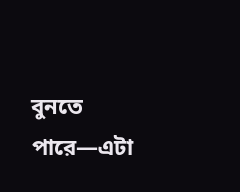বুনতে পারে—এটা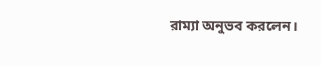রাম্যা অনুভব করলেন।